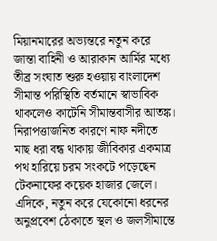মিয়ানমারের অভ্যন্তরে নতুন করে জান্তা বাহিনী ও আরাকান আর্মির মধ্যে তীব্র সংঘাত শুরু হওয়ায় বাংলাদেশ সীমান্ত পরিস্থিতি বর্তমানে স্বাভাবিক থাকলেও কাটেনি সীমান্তবাসীর আতঙ্ক। নিরাপত্তাজনিত কারণে নাফ নদীতে মাছ ধরা বন্ধ থাকায় জীবিকার একমাত্র পথ হারিয়ে চরম সংকটে পড়েছেন টেকনাফের কয়েক হাজার জেলে। এদিকে, নতুন করে যেকোনো ধরনের অনুপ্রবেশ ঠেকাতে স্থল ও জলসীমান্তে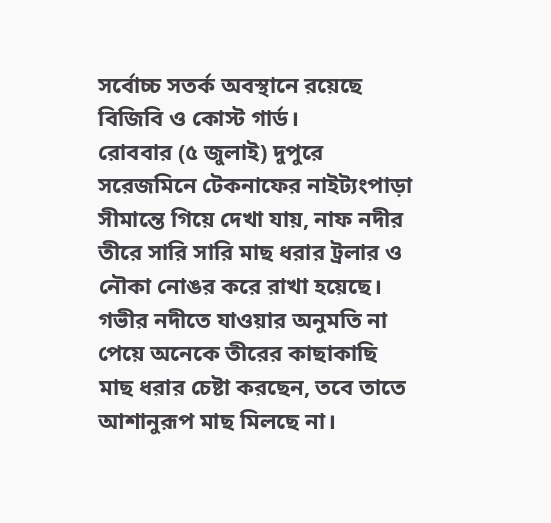সর্বোচ্চ সতর্ক অবস্থানে রয়েছে বিজিবি ও কোস্ট গার্ড।
রোববার (৫ জুলাই) দুপুরে সরেজমিনে টেকনাফের নাইট্যংপাড়া সীমান্তে গিয়ে দেখা যায়, নাফ নদীর তীরে সারি সারি মাছ ধরার ট্রলার ও নৌকা নোঙর করে রাখা হয়েছে। গভীর নদীতে যাওয়ার অনুমতি না পেয়ে অনেকে তীরের কাছাকাছি মাছ ধরার চেষ্টা করছেন, তবে তাতে আশানুরূপ মাছ মিলছে না।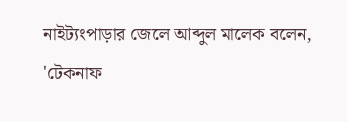নাইট্যংপাড়ার জেলে আব্দুল মালেক বলেন, 'টেকনাফ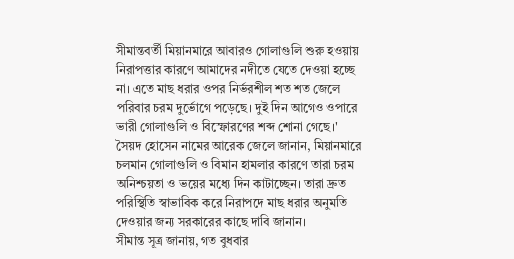সীমান্তবর্তী মিয়ানমারে আবারও গোলাগুলি শুরু হওয়ায় নিরাপত্তার কারণে আমাদের নদীতে যেতে দেওয়া হচ্ছে না। এতে মাছ ধরার ওপর নির্ভরশীল শত শত জেলে পরিবার চরম দুর্ভোগে পড়েছে। দুই দিন আগেও ওপারে ভারী গোলাগুলি ও বিস্ফোরণের শব্দ শোনা গেছে।'
সৈয়দ হোসেন নামের আরেক জেলে জানান, মিয়ানমারে চলমান গোলাগুলি ও বিমান হামলার কারণে তারা চরম অনিশ্চয়তা ও ভয়ের মধ্যে দিন কাটাচ্ছেন। তারা দ্রুত পরিস্থিতি স্বাভাবিক করে নিরাপদে মাছ ধরার অনুমতি দেওয়ার জন্য সরকারের কাছে দাবি জানান।
সীমান্ত সূত্র জানায়, গত বুধবার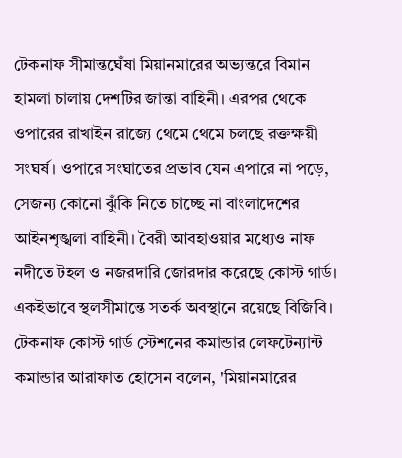টেকনাফ সীমান্তঘেঁষা মিয়ানমারের অভ্যন্তরে বিমান হামলা চালায় দেশটির জান্তা বাহিনী। এরপর থেকে ওপারের রাখাইন রাজ্যে থেমে থেমে চলছে রক্তক্ষয়ী সংঘর্ষ। ওপারে সংঘাতের প্রভাব যেন এপারে না পড়ে, সেজন্য কোনো ঝুঁকি নিতে চাচ্ছে না বাংলাদেশের আইনশৃঙ্খলা বাহিনী। বৈরী আবহাওয়ার মধ্যেও নাফ নদীতে টহল ও নজরদারি জোরদার করেছে কোস্ট গার্ড। একইভাবে স্থলসীমান্তে সতর্ক অবস্থানে রয়েছে বিজিবি।
টেকনাফ কোস্ট গার্ড স্টেশনের কমান্ডার লেফটেন্যান্ট কমান্ডার আরাফাত হোসেন বলেন, 'মিয়ানমারের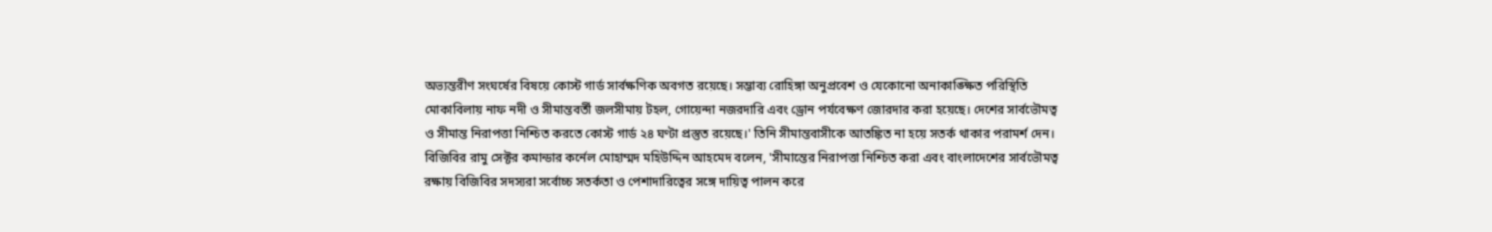অভ্যন্তরীণ সংঘর্ষের বিষয়ে কোস্ট গার্ড সার্বক্ষণিক অবগত রয়েছে। সম্ভাব্য রোহিঙ্গা অনুপ্রবেশ ও যেকোনো অনাকাঙ্ক্ষিত পরিস্থিতি মোকাবিলায় নাফ নদী ও সীমান্তবর্তী জলসীমায় টহল, গোয়েন্দা নজরদারি এবং ড্রোন পর্যবেক্ষণ জোরদার করা হয়েছে। দেশের সার্বভৌমত্ব ও সীমান্ত নিরাপত্তা নিশ্চিত করতে কোস্ট গার্ড ২৪ ঘণ্টা প্রস্তুত রয়েছে।' তিনি সীমান্তবাসীকে আতঙ্কিত না হয়ে সতর্ক থাকার পরামর্শ দেন।
বিজিবির রামু সেক্টর কমান্ডার কর্নেল মোহাম্মদ মহিউদ্দিন আহমেদ বলেন, 'সীমান্তের নিরাপত্তা নিশ্চিত করা এবং বাংলাদেশের সার্বভৌমত্ব রক্ষায় বিজিবির সদস্যরা সর্বোচ্চ সতর্কতা ও পেশাদারিত্বের সঙ্গে দায়িত্ব পালন করে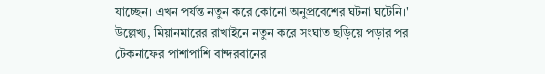যাচ্ছেন। এখন পর্যন্ত নতুন করে কোনো অনুপ্রবেশের ঘটনা ঘটেনি।'
উল্লেখ্য, মিয়ানমারের রাখাইনে নতুন করে সংঘাত ছড়িয়ে পড়ার পর টেকনাফের পাশাপাশি বান্দরবানের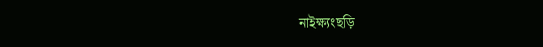নাইক্ষ্যংছড়ি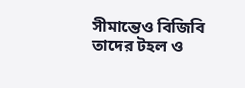সীমান্তেও বিজিবি তাদের টহল ও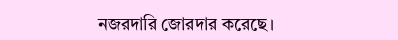নজরদারি জোরদার করেছে।